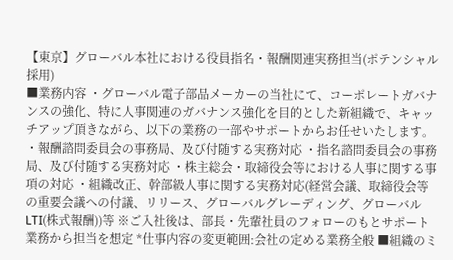【東京】グローバル本社における役員指名・報酬関連実務担当(ポテンシャル採用)
■業務内容 ・グローバル電子部品メーカーの当社にて、コーポレートガバナンスの強化、特に人事関連のガバナンス強化を目的とした新組織で、キャッチアップ頂きながら、以下の業務の一部やサポートからお任せいたします。 ・報酬諮問委員会の事務局、及び付随する実務対応 ・指名諮問委員会の事務局、及び付随する実務対応 ・株主総会・取締役会等における人事に関する事項の対応 ・組織改正、幹部級人事に関する実務対応(経営会議、取締役会等の重要会議への付議、リリース、グローバルグレーディング、グローバルLTI(株式報酬))等 ※ご入社後は、部長・先輩社員のフォローのもとサポート業務から担当を想定 *仕事内容の変更範囲:会社の定める業務全般 ■組織のミ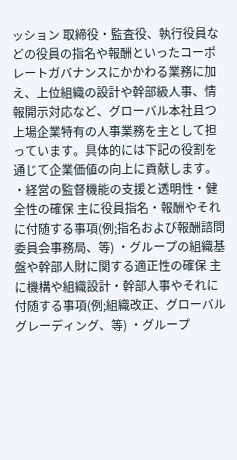ッション 取締役・監査役、執行役員などの役員の指名や報酬といったコーポレートガバナンスにかかわる業務に加え、上位組織の設計や幹部級人事、情報開示対応など、グローバル本社且つ上場企業特有の人事業務を主として担っています。具体的には下記の役割を通じて企業価値の向上に貢献します。 ・経営の監督機能の支援と透明性・健全性の確保 主に役員指名・報酬やそれに付随する事項(例;指名および報酬諮問委員会事務局、等) ・グループの組織基盤や幹部人財に関する適正性の確保 主に機構や組織設計・幹部人事やそれに付随する事項(例;組織改正、グローバルグレーディング、等) ・グループ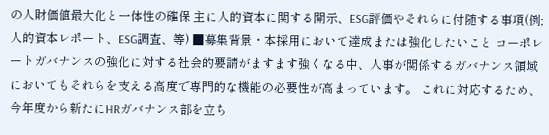の人財価値最大化と一体性の確保 主に人的資本に関する開示、ESG評価やそれらに付随する事項(例;人的資本レポート、ESG調査、等) ■募集背景・本採用において達成または強化したいこと コーポレートガバナンスの強化に対する社会的要請がますます強くなる中、人事が関係するガバナンス領域においてもそれらを支える高度で専門的な機能の必要性が高まっています。 これに対応するため、今年度から新たにHRガバナンス部を立ち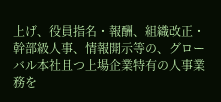上げ、役員指名・報酬、組織改正・幹部級人事、情報開示等の、グローバル本社且つ上場企業特有の人事業務を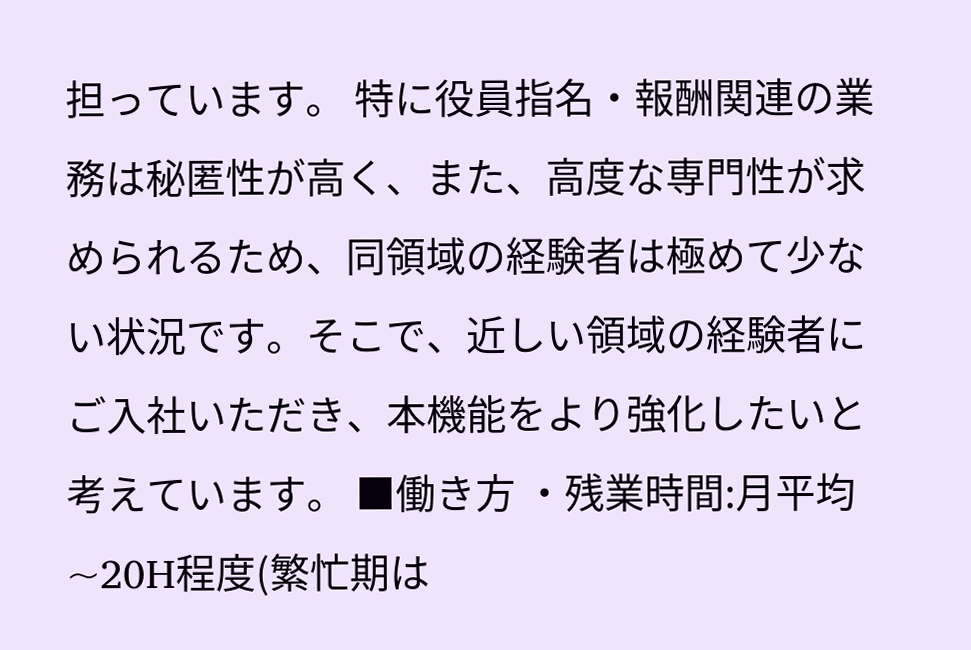担っています。 特に役員指名・報酬関連の業務は秘匿性が高く、また、高度な専門性が求められるため、同領域の経験者は極めて少ない状況です。そこで、近しい領域の経験者にご入社いただき、本機能をより強化したいと考えています。 ■働き方 ・残業時間:月平均~20H程度(繁忙期は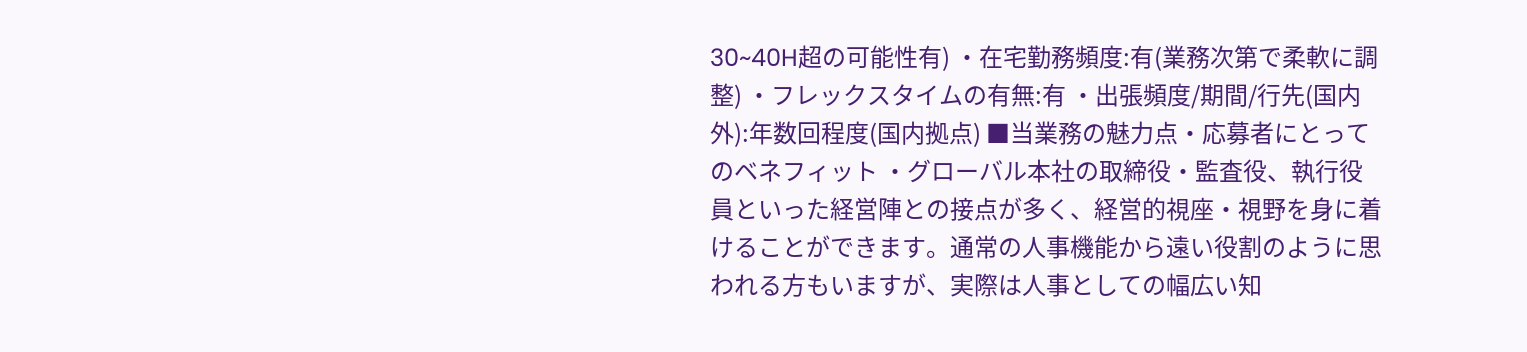30~40H超の可能性有) ・在宅勤務頻度:有(業務次第で柔軟に調整) ・フレックスタイムの有無:有 ・出張頻度/期間/行先(国内外):年数回程度(国内拠点) ■当業務の魅力点・応募者にとってのベネフィット ・グローバル本社の取締役・監査役、執行役員といった経営陣との接点が多く、経営的視座・視野を身に着けることができます。通常の人事機能から遠い役割のように思われる方もいますが、実際は人事としての幅広い知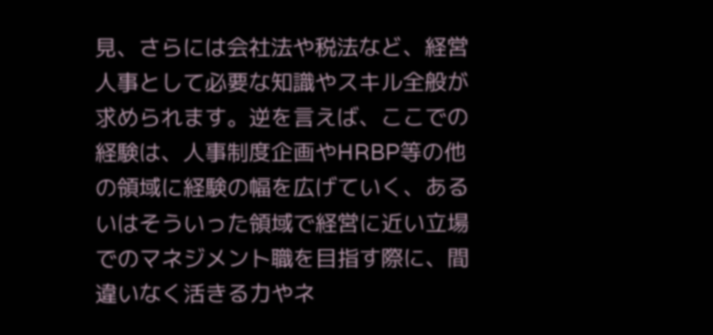見、さらには会社法や税法など、経営人事として必要な知識やスキル全般が求められます。逆を言えば、ここでの経験は、人事制度企画やHRBP等の他の領域に経験の幅を広げていく、あるいはそういった領域で経営に近い立場でのマネジメント職を目指す際に、間違いなく活きる力やネ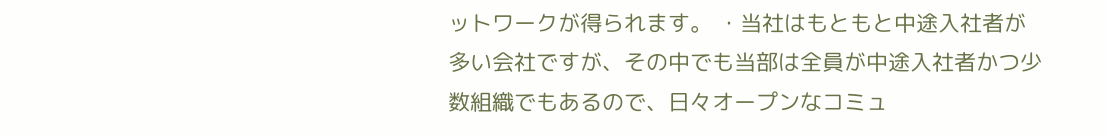ットワークが得られます。 ・当社はもともと中途入社者が多い会社ですが、その中でも当部は全員が中途入社者かつ少数組織でもあるので、日々オープンなコミュ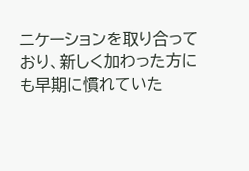ニケーションを取り合っており、新しく加わった方にも早期に慣れていた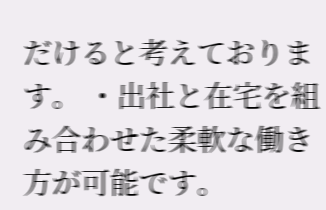だけると考えております。 ・出社と在宅を組み合わせた柔軟な働き方が可能です。